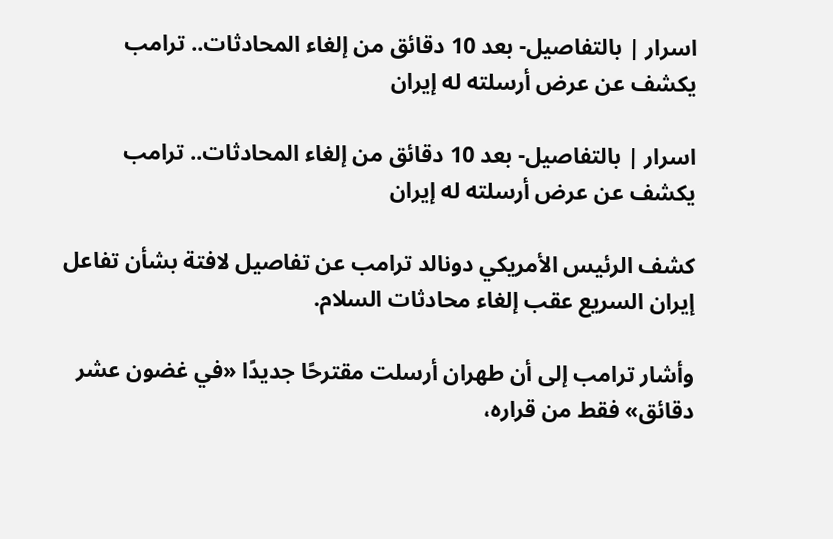اسرار | بالتفاصيل- بعد 10 دقائق من إلغاء المحادثات.. ترامب يكشف عن عرض أرسلته له إيران

اسرار | بالتفاصيل- بعد 10 دقائق من إلغاء المحادثات.. ترامب يكشف عن عرض أرسلته له إيران

كشف الرئيس الأمريكي دونالد ترامب عن تفاصيل لافتة بشأن تفاعل إيران السريع عقب إلغاء محادثات السلام.

وأشار ترامب إلى أن طهران أرسلت مقترحًا جديدًا «في غضون عشر دقائق» فقط من قراره،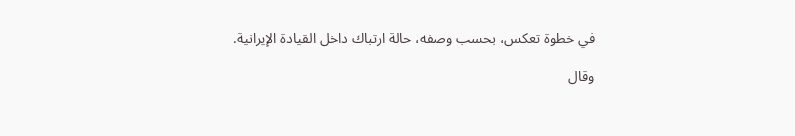في خطوة تعكس، بحسب وصفه، حالة ارتباك داخل القيادة الإيرانية.

وقال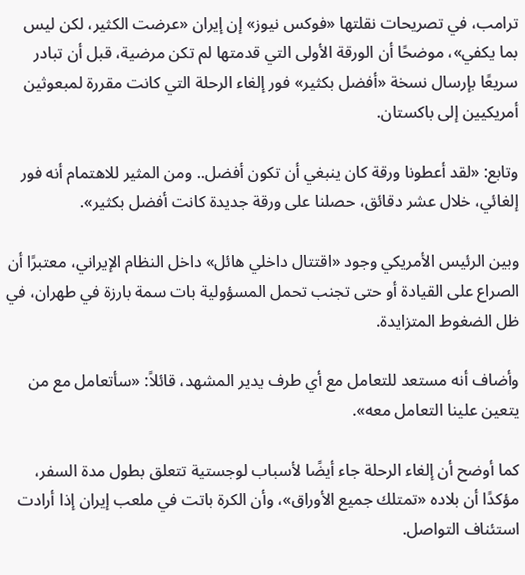ترامب، في تصريحات نقلتها «فوكس نيوز» إن إيران «عرضت الكثير، لكن ليس بما يكفي»، موضحًا أن الورقة الأولى التي قدمتها لم تكن مرضية، قبل أن تبادر سريعًا بإرسال نسخة «أفضل بكثير» فور إلغاء الرحلة التي كانت مقررة لمبعوثين أمريكيين إلى باكستان.

وتابع: «لقد أعطونا ورقة كان ينبغي أن تكون أفضل.. ومن المثير للاهتمام أنه فور إلغائي، خلال عشر دقائق، حصلنا على ورقة جديدة كانت أفضل بكثير».

وبين الرئيس الأمريكي وجود «اقتتال داخلي هائل» داخل النظام الإيراني، معتبرًا أن الصراع على القيادة أو حتى تجنب تحمل المسؤولية بات سمة بارزة في طهران، في ظل الضغوط المتزايدة.

وأضاف أنه مستعد للتعامل مع أي طرف يدير المشهد، قائلاً: «سأتعامل مع من يتعين علينا التعامل معه».

كما أوضح أن إلغاء الرحلة جاء أيضًا لأسباب لوجستية تتعلق بطول مدة السفر، مؤكدًا أن بلاده «تمتلك جميع الأوراق»، وأن الكرة باتت في ملعب إيران إذا أرادت استئناف التواصل.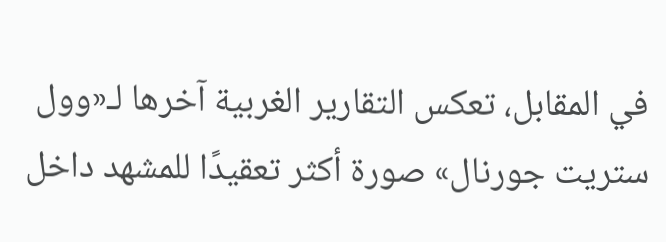في المقابل، تعكس التقارير الغربية آخرها لـ«وول ستريت جورنال» صورة أكثر تعقيدًا للمشهد داخل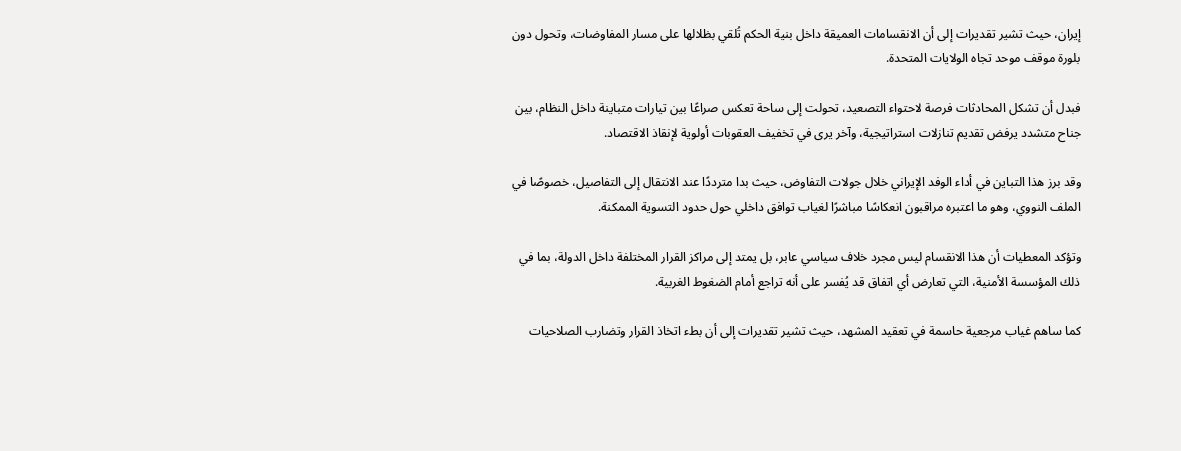إيران، حيث تشير تقديرات إلى أن الانقسامات العميقة داخل بنية الحكم تُلقي بظلالها على مسار المفاوضات، وتحول دون بلورة موقف موحد تجاه الولايات المتحدة.

فبدل أن تشكل المحادثات فرصة لاحتواء التصعيد، تحولت إلى ساحة تعكس صراعًا بين تيارات متباينة داخل النظام، بين جناح متشدد يرفض تقديم تنازلات استراتيجية، وآخر يرى في تخفيف العقوبات أولوية لإنقاذ الاقتصاد.

وقد برز هذا التباين في أداء الوفد الإيراني خلال جولات التفاوض، حيث بدا مترددًا عند الانتقال إلى التفاصيل، خصوصًا في الملف النووي، وهو ما اعتبره مراقبون انعكاسًا مباشرًا لغياب توافق داخلي حول حدود التسوية الممكنة.

وتؤكد المعطيات أن هذا الانقسام ليس مجرد خلاف سياسي عابر، بل يمتد إلى مراكز القرار المختلفة داخل الدولة، بما في ذلك المؤسسة الأمنية، التي تعارض أي اتفاق قد يُفسر على أنه تراجع أمام الضغوط الغربية.

كما ساهم غياب مرجعية حاسمة في تعقيد المشهد، حيث تشير تقديرات إلى أن بطء اتخاذ القرار وتضارب الصلاحيات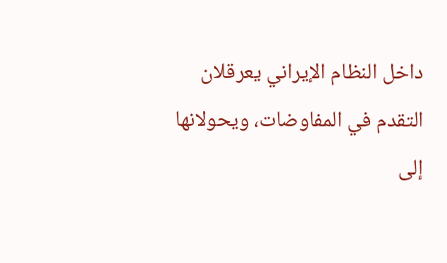داخل النظام الإيراني يعرقلان التقدم في المفاوضات، ويحولانها إلى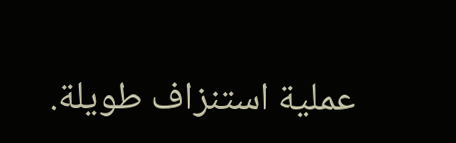عملية استنزاف طويلة.